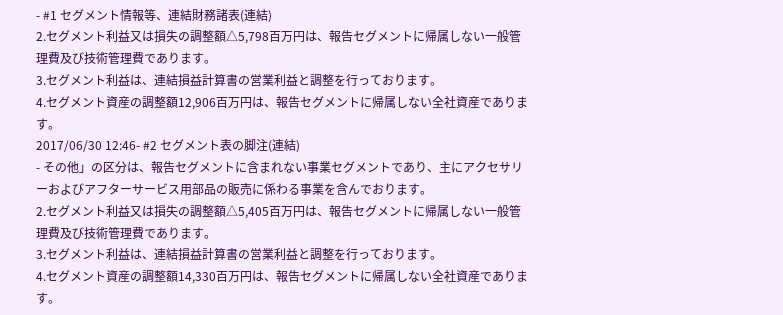- #1 セグメント情報等、連結財務諸表(連結)
2.セグメント利益又は損失の調整額△5,798百万円は、報告セグメントに帰属しない一般管理費及び技術管理費であります。
3.セグメント利益は、連結損益計算書の営業利益と調整を行っております。
4.セグメント資産の調整額12,906百万円は、報告セグメントに帰属しない全社資産であります。
2017/06/30 12:46- #2 セグメント表の脚注(連結)
- その他」の区分は、報告セグメントに含まれない事業セグメントであり、主にアクセサリーおよびアフターサービス用部品の販売に係わる事業を含んでおります。
2.セグメント利益又は損失の調整額△5,405百万円は、報告セグメントに帰属しない一般管理費及び技術管理費であります。
3.セグメント利益は、連結損益計算書の営業利益と調整を行っております。
4.セグメント資産の調整額14,330百万円は、報告セグメントに帰属しない全社資産であります。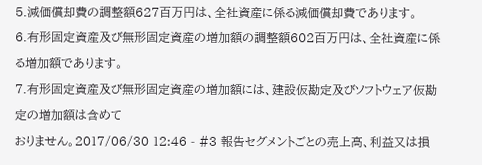5.減価償却費の調整額627百万円は、全社資産に係る減価償却費であります。
6.有形固定資産及び無形固定資産の増加額の調整額602百万円は、全社資産に係る増加額であります。
7.有形固定資産及び無形固定資産の増加額には、建設仮勘定及びソフトウェア仮勘定の増加額は含めて
おりません。2017/06/30 12:46 - #3 報告セグメントごとの売上高、利益又は損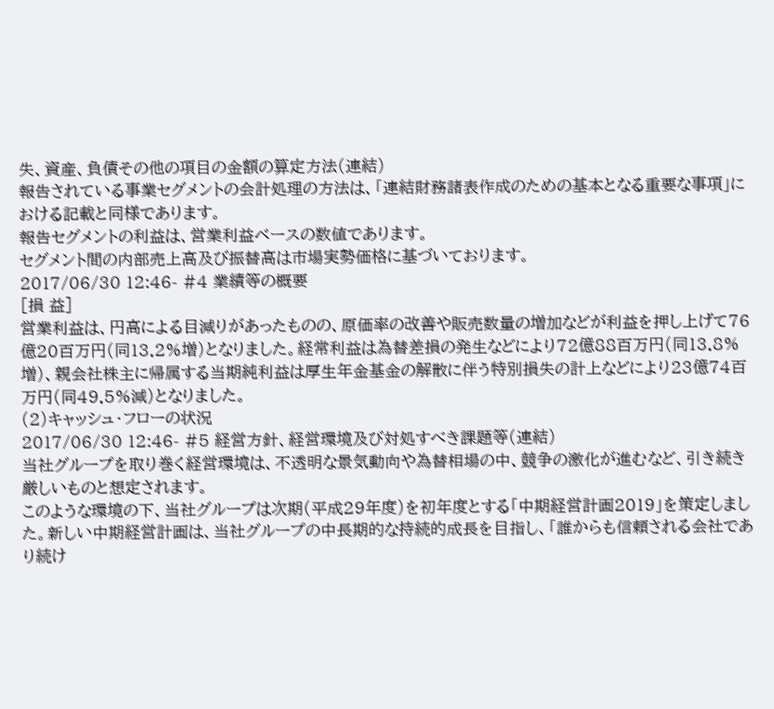失、資産、負債その他の項目の金額の算定方法(連結)
報告されている事業セグメントの会計処理の方法は、「連結財務諸表作成のための基本となる重要な事項」における記載と同様であります。
報告セグメントの利益は、営業利益ベースの数値であります。
セグメント間の内部売上高及び振替高は市場実勢価格に基づいております。
2017/06/30 12:46- #4 業績等の概要
[損 益]
営業利益は、円高による目減りがあったものの、原価率の改善や販売数量の増加などが利益を押し上げて76億20百万円(同13.2%増)となりました。経常利益は為替差損の発生などにより72億88百万円(同13.8%増)、親会社株主に帰属する当期純利益は厚生年金基金の解散に伴う特別損失の計上などにより23億74百万円(同49.5%減)となりました。
(2)キャッシュ・フローの状況
2017/06/30 12:46- #5 経営方針、経営環境及び対処すべき課題等(連結)
当社グループを取り巻く経営環境は、不透明な景気動向や為替相場の中、競争の激化が進むなど、引き続き厳しいものと想定されます。
このような環境の下、当社グループは次期(平成29年度)を初年度とする「中期経営計画2019」を策定しました。新しい中期経営計画は、当社グループの中長期的な持続的成長を目指し、「誰からも信頼される会社であり続け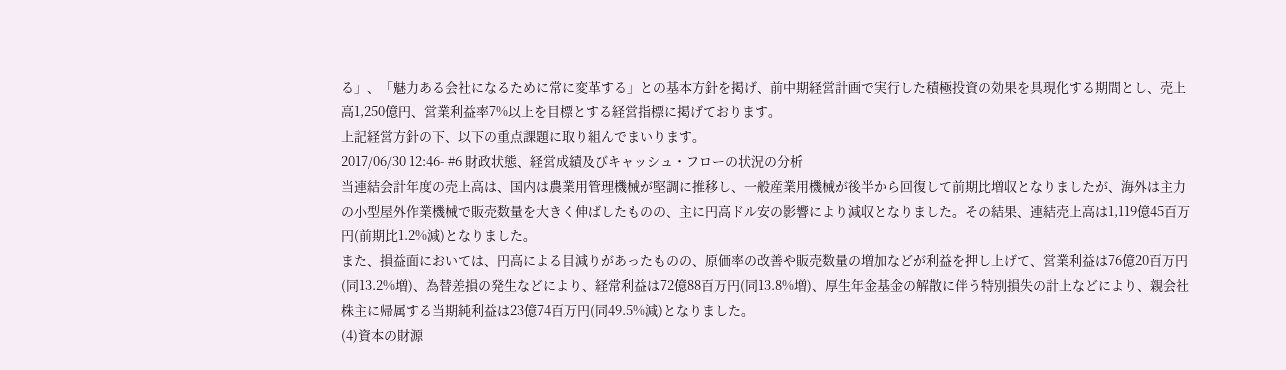る」、「魅力ある会社になるために常に変革する」との基本方針を掲げ、前中期経営計画で実行した積極投資の効果を具現化する期間とし、売上高1,250億円、営業利益率7%以上を目標とする経営指標に掲げております。
上記経営方針の下、以下の重点課題に取り組んでまいります。
2017/06/30 12:46- #6 財政状態、経営成績及びキャッシュ・フローの状況の分析
当連結会計年度の売上高は、国内は農業用管理機械が堅調に推移し、一般産業用機械が後半から回復して前期比増収となりましたが、海外は主力の小型屋外作業機械で販売数量を大きく伸ばしたものの、主に円高ドル安の影響により減収となりました。その結果、連結売上高は1,119億45百万円(前期比1.2%減)となりました。
また、損益面においては、円高による目減りがあったものの、原価率の改善や販売数量の増加などが利益を押し上げて、営業利益は76億20百万円(同13.2%増)、為替差損の発生などにより、経常利益は72億88百万円(同13.8%増)、厚生年金基金の解散に伴う特別損失の計上などにより、親会社株主に帰属する当期純利益は23億74百万円(同49.5%減)となりました。
(4)資本の財源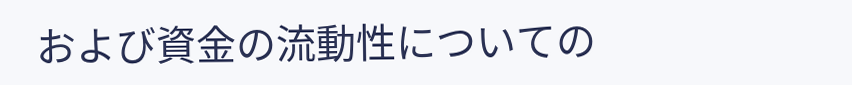および資金の流動性についての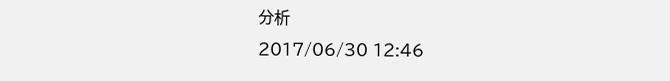分析
2017/06/30 12:46